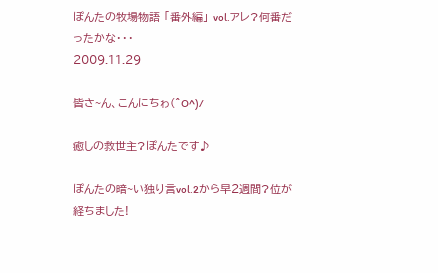ぽんたの牧場物語 「番外編」 vol.アレ?何番だったかな・・・
2009.11.29

皆さ~ん、こんにちゎ(^O^)/

癒しの救世主?ぽんたです♪

ぽんたの暗~い独り言vol.2から早2週間?位が経ちました!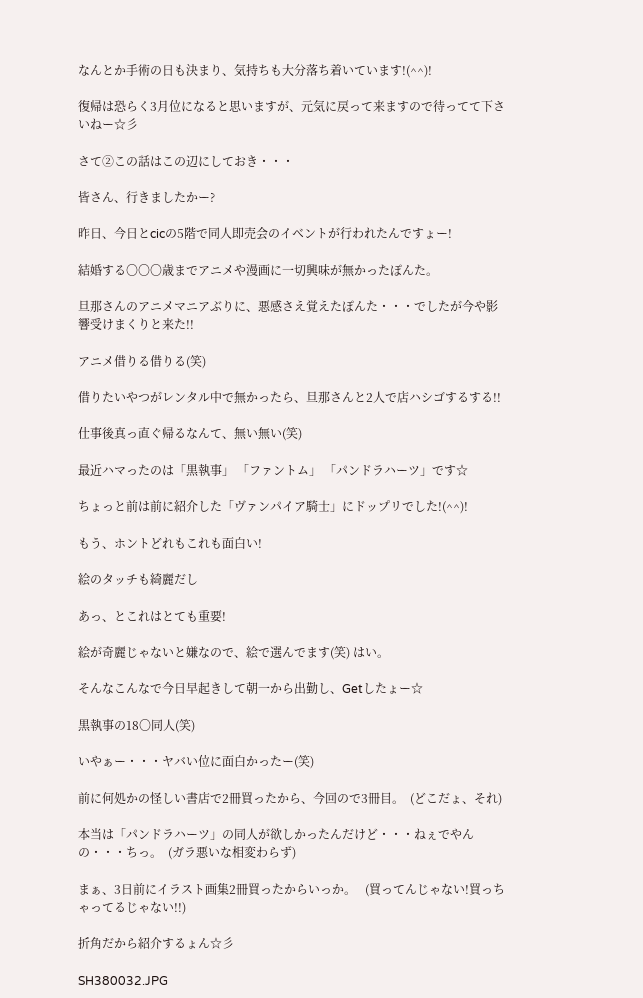なんとか手術の日も決まり、気持ちも大分落ち着いています!(^^)!

復帰は恐らく3月位になると思いますが、元気に戻って来ますので待ってて下さいねー☆彡

さて②この話はこの辺にしておき・・・

皆さん、行きましたかー?

昨日、今日とcicの5階で同人即売会のイベントが行われたんですょー!

結婚する〇〇〇歳までアニメや漫画に一切興味が無かったぽんた。

旦那さんのアニメマニアぶりに、悪感さえ覚えたぽんた・・・でしたが今や影響受けまくりと来た!!

アニメ借りる借りる(笑)

借りたいやつがレンタル中で無かったら、旦那さんと2人で店ハシゴするする!!

仕事後真っ直ぐ帰るなんて、無い無い(笑)

最近ハマったのは「黒執事」 「ファントム」 「パンドラハーツ」です☆

ちょっと前は前に紹介した「ヴァンパイア騎士」にドップリでした!(^^)!

もう、ホントどれもこれも面白い!

絵のタッチも綺麗だし

あっ、とこれはとても重要!

絵が奇麗じゃないと嫌なので、絵で選んでます(笑) はい。

そんなこんなで今日早起きして朝一から出勤し、Getしたょー☆

黒執事の18〇同人(笑)

いやぁー・・・ヤバい位に面白かったー(笑)

前に何処かの怪しい書店で2冊買ったから、今回ので3冊目。  (どこだょ、それ)

本当は「パンドラハーツ」の同人が欲しかったんだけど・・・ねぇでやんの・・・ちっ。  (ガラ悪いな相変わらず)

まぁ、3日前にイラスト画集2冊買ったからいっか。   (買ってんじゃない!買っちゃってるじゃない!!)

折角だから紹介するょん☆彡

SH380032.JPG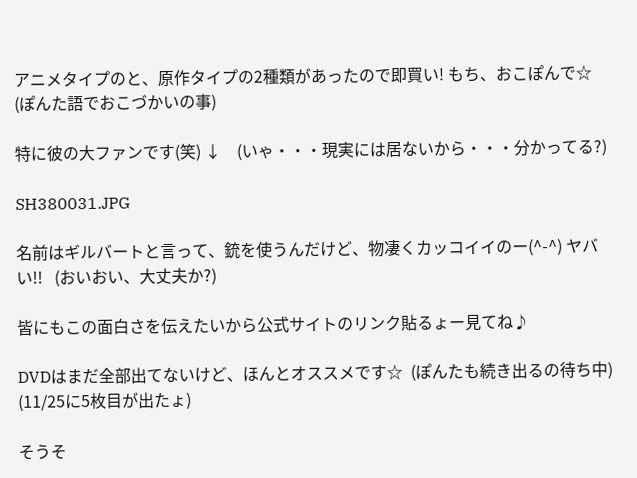アニメタイプのと、原作タイプの2種類があったので即買い! もち、おこぽんで☆ (ぽんた語でおこづかいの事)

特に彼の大ファンです(笑) ↓    (いゃ・・・現実には居ないから・・・分かってる?)

SH380031.JPG

名前はギルバートと言って、銃を使うんだけど、物凄くカッコイイのー(^-^) ヤバい!!   (おいおい、大丈夫か?)

皆にもこの面白さを伝えたいから公式サイトのリンク貼るょー見てね♪

DVDはまだ全部出てないけど、ほんとオススメです☆  (ぽんたも続き出るの待ち中)  (11/25に5枚目が出たょ)

そうそ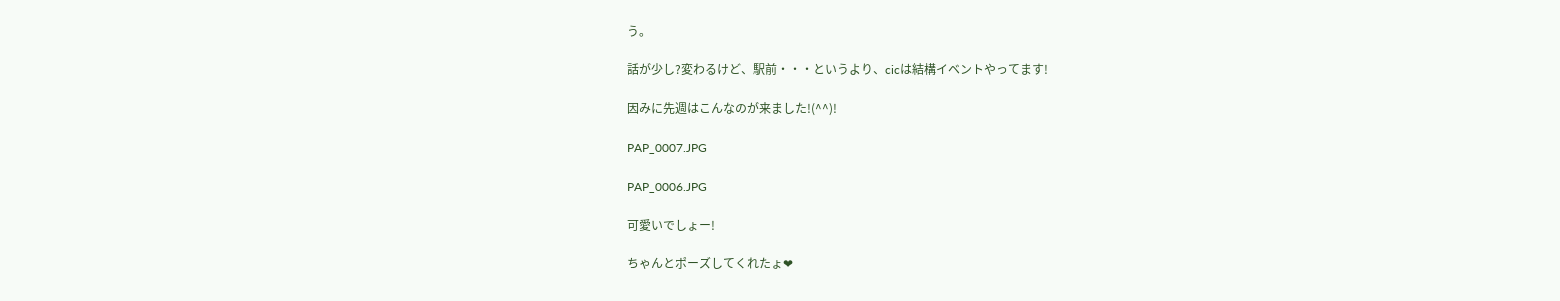う。

話が少し?変わるけど、駅前・・・というより、cicは結構イベントやってます!

因みに先週はこんなのが来ました!(^^)!

PAP_0007.JPG

PAP_0006.JPG

可愛いでしょー!

ちゃんとポーズしてくれたょ❤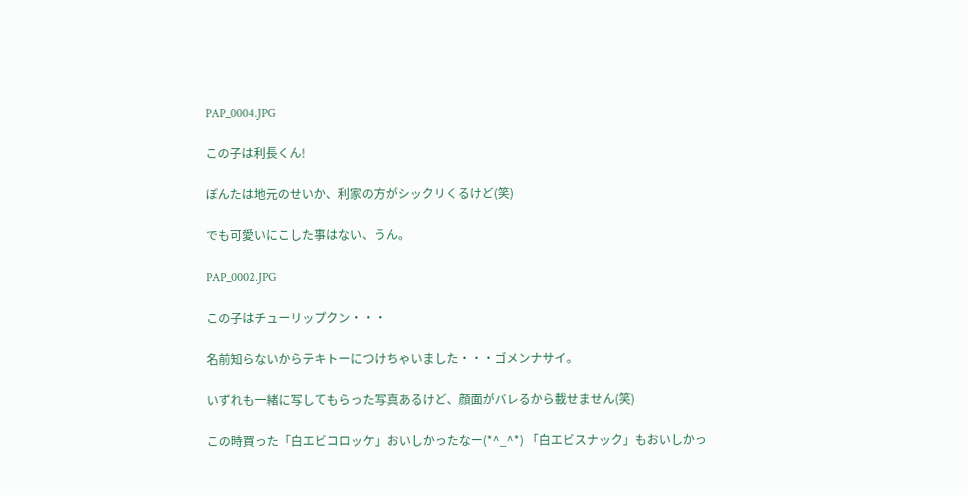PAP_0004.JPG

この子は利長くん!

ぽんたは地元のせいか、利家の方がシックリくるけど(笑)

でも可愛いにこした事はない、うん。

PAP_0002.JPG

この子はチューリップクン・・・

名前知らないからテキトーにつけちゃいました・・・ゴメンナサイ。

いずれも一緒に写してもらった写真あるけど、顔面がバレるから載せません(笑)

この時買った「白エビコロッケ」おいしかったなー(*^_^*) 「白エビスナック」もおいしかっ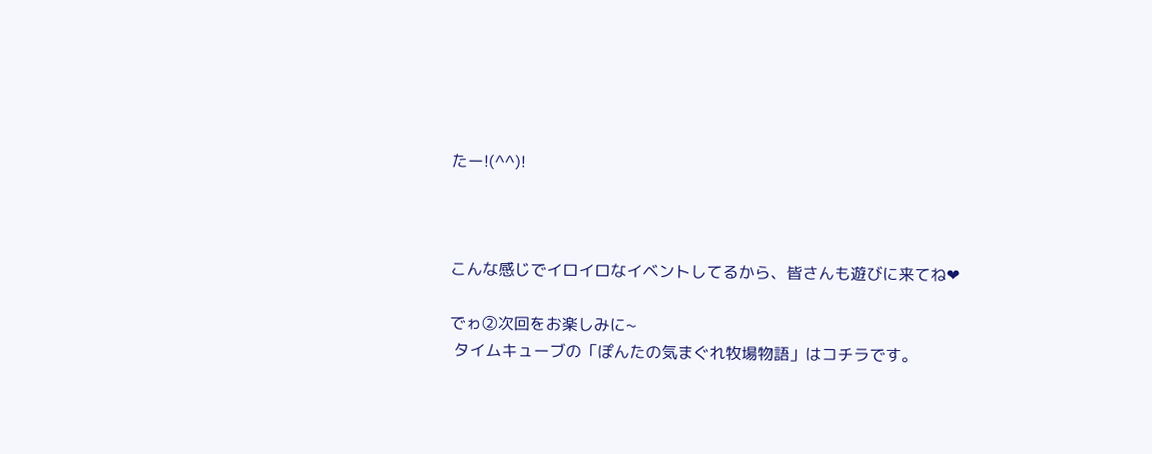たー!(^^)!



こんな感じでイロイロなイベントしてるから、皆さんも遊びに来てね❤

でゎ②次回をお楽しみに~
 タイムキューブの「ぽんたの気まぐれ牧場物語」はコチラです。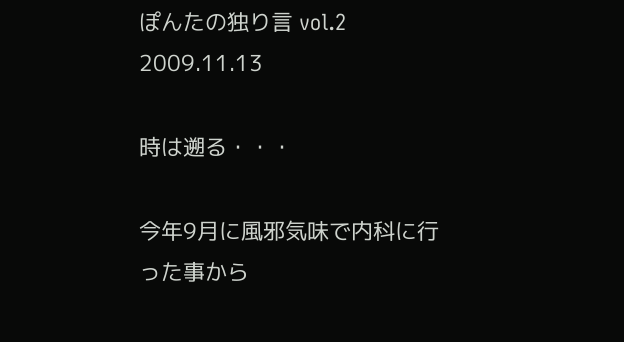ぽんたの独り言 vol.2
2009.11.13

時は遡る・・・

今年9月に風邪気味で内科に行った事から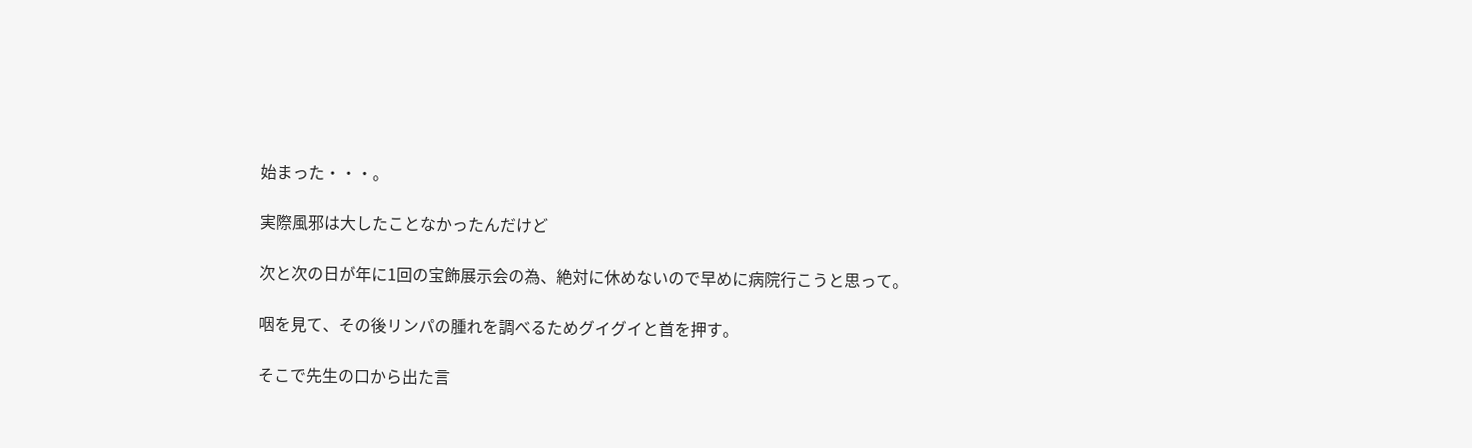始まった・・・。

実際風邪は大したことなかったんだけど

次と次の日が年に1回の宝飾展示会の為、絶対に休めないので早めに病院行こうと思って。

咽を見て、その後リンパの腫れを調べるためグイグイと首を押す。

そこで先生の口から出た言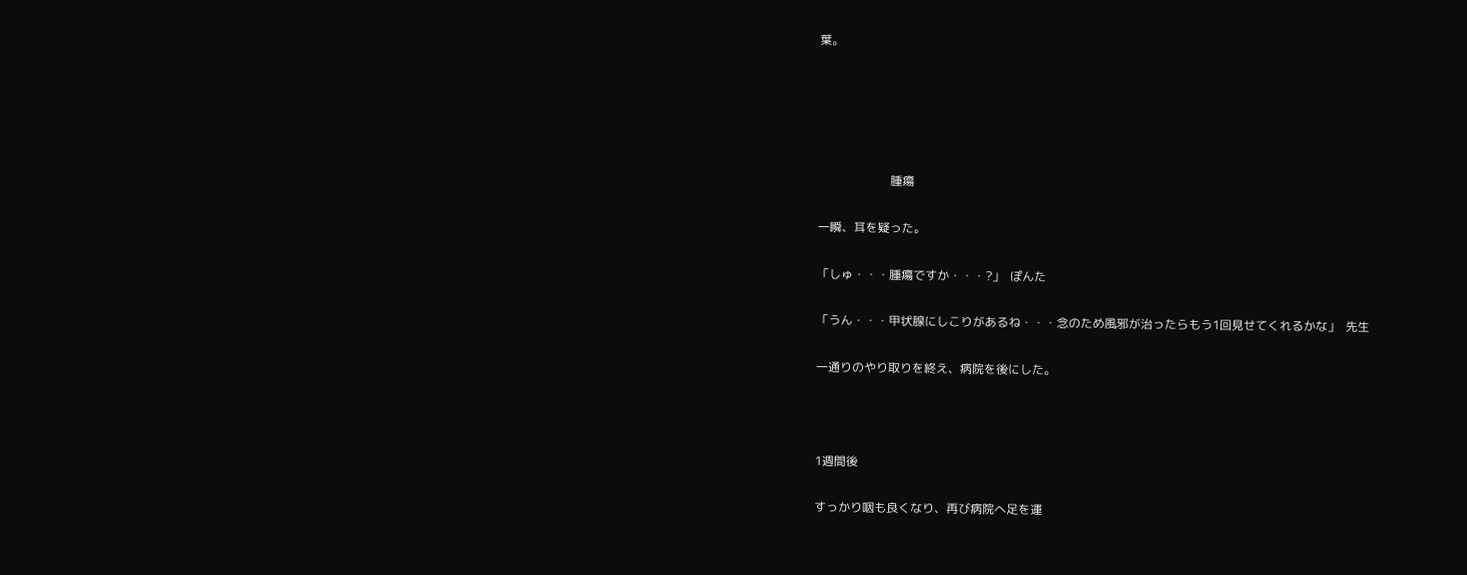葉。





                        腫瘍

一瞬、耳を疑った。

「しゅ・・・腫瘍ですか・・・?」  ぽんた

「うん・・・甲状腺にしこりがあるね・・・念のため風邪が治ったらもう1回見せてくれるかな」  先生

一通りのやり取りを終え、病院を後にした。



1週間後

すっかり咽も良くなり、再び病院へ足を運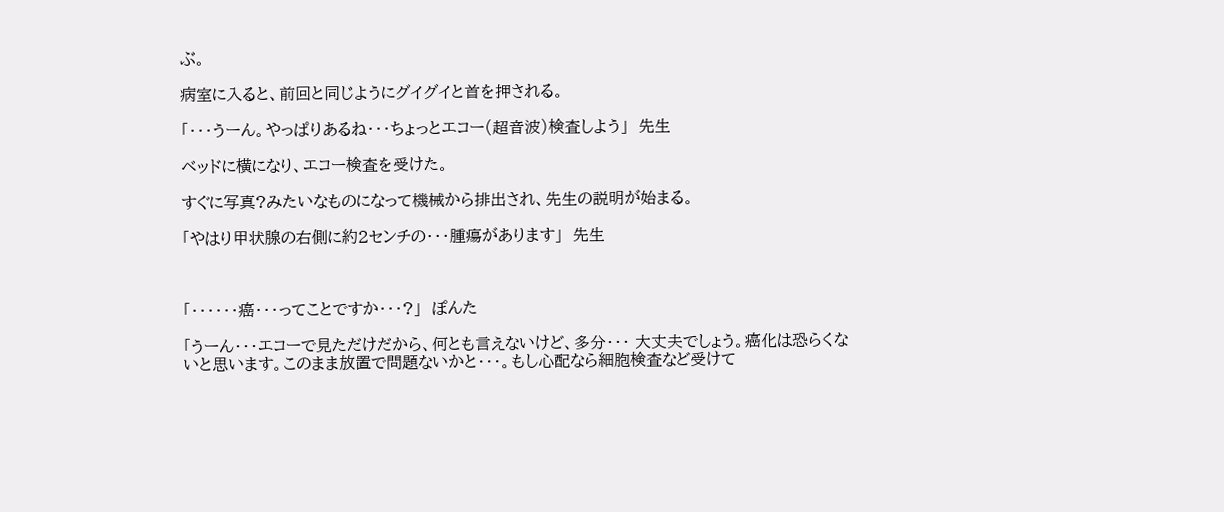ぶ。

病室に入ると、前回と同じようにグイグイと首を押される。

「・・・うーん。やっぱりあるね・・・ちょっとエコー(超音波)検査しよう」  先生

ベッドに横になり、エコー検査を受けた。

すぐに写真?みたいなものになって機械から排出され、先生の説明が始まる。

「やはり甲状腺の右側に約2センチの・・・腫瘍があります」  先生



「・・・・・・癌・・・ってことですか・・・?」  ぽんた

「うーん・・・エコーで見ただけだから、何とも言えないけど、多分・・・ 大丈夫でしょう。癌化は恐らくないと思います。このまま放置で問題ないかと・・・。もし心配なら細胞検査など受けて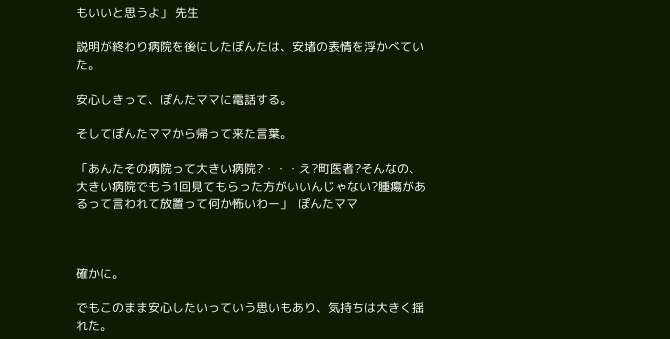もいいと思うよ」 先生

説明が終わり病院を後にしたぽんたは、安堵の表情を浮かべていた。

安心しきって、ぽんたママに電話する。

そしてぽんたママから帰って来た言葉。

「あんたその病院って大きい病院?・・・え?町医者?そんなの、大きい病院でもう1回見てもらった方がいいんじゃない?腫瘍があるって言われて放置って何か怖いわー」  ぽんたママ



確かに。

でもこのまま安心したいっていう思いもあり、気持ちは大きく揺れた。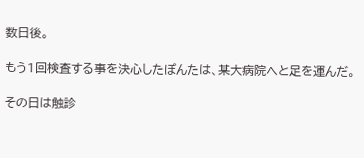数日後。

もう1回検査する事を決心したぽんたは、某大病院へと足を運んだ。

その日は触診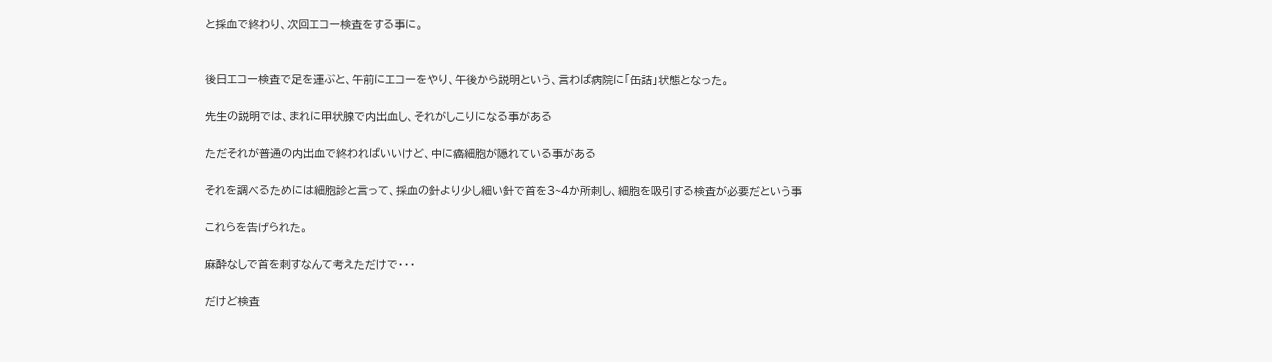と採血で終わり、次回エコー検査をする事に。


後日エコー検査で足を運ぶと、午前にエコーをやり、午後から説明という、言わば病院に「缶詰」状態となった。

先生の説明では、まれに甲状腺で内出血し、それがしこりになる事がある

ただそれが普通の内出血で終わればいいけど、中に癌細胞が隠れている事がある

それを調べるためには細胞診と言って、採血の針より少し細い針で首を3~4か所刺し、細胞を吸引する検査が必要だという事

これらを告げられた。

麻酔なしで首を刺すなんて考えただけで・・・

だけど検査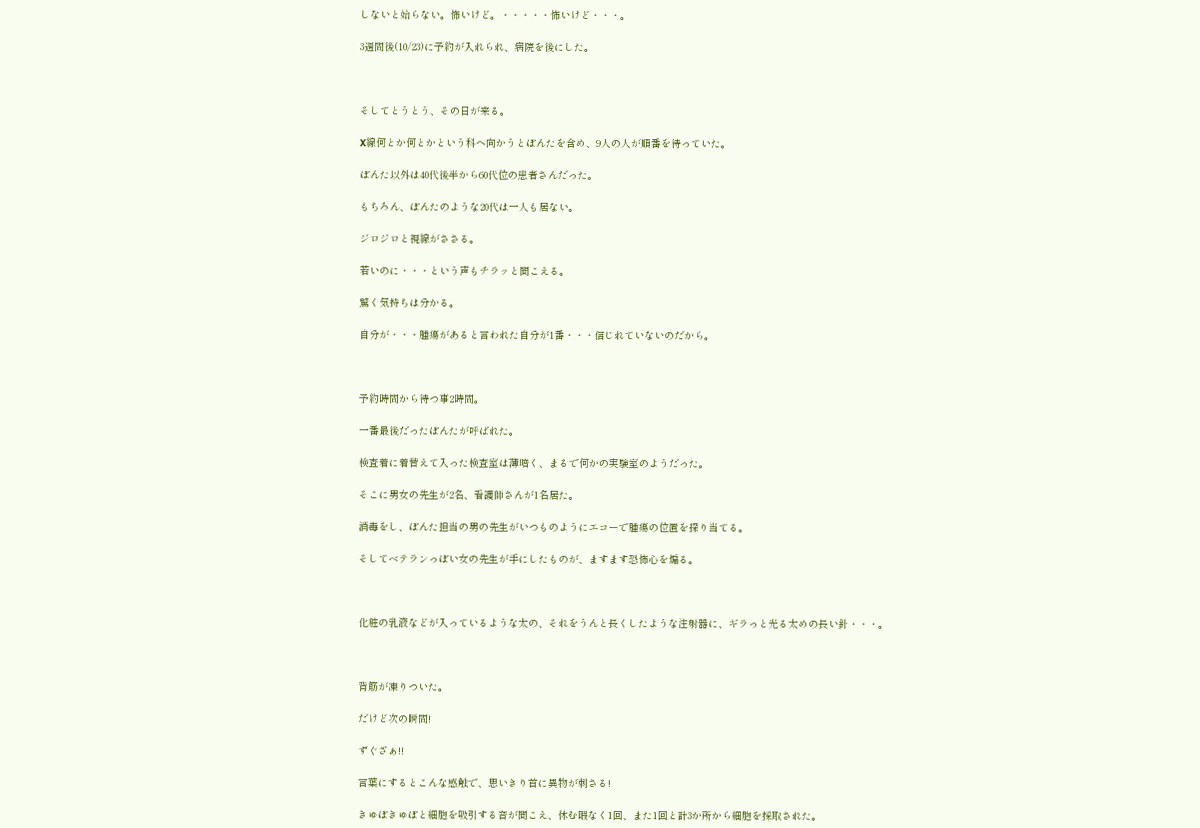しないと始らない。怖いけど。・・・・・怖いけど・・・。

3週間後(10/23)に予約が入れられ、病院を後にした。



そしてとうとう、その日が来る。

X線何とか何とかという科へ向かうとぽんたを含め、9人の人が順番を待っていた。

ぽんた以外は40代後半から60代位の患者さんだった。

もちろん、ぽんたのような20代は一人も居ない。

ジロジロと視線がささる。

若いのに・・・という声もチラッと聞こえる。

驚く気持ちは分かる。

自分が・・・腫瘍があると言われた自分が1番・・・信じれていないのだから。



予約時間から待つ事2時間。

一番最後だったぽんたが呼ばれた。

検査着に着替えて入った検査室は薄暗く、まるで何かの実験室のようだった。

そこに男女の先生が2名、看護師さんが1名居た。

消毒をし、ぽんた担当の男の先生がいつものようにエコーで腫瘍の位置を探り当てる。

そしてベテランっぽい女の先生が手にしたものが、ますます恐怖心を煽る。



化粧の乳液などが入っているような太の、それをうんと長くしたような注射器に、ギラっと光る太めの長い針・・・。



背筋が凍りついた。

だけど次の瞬間!

ずぐざぁ!!

言葉にするとこんな感触で、思いきり首に異物が刺さる!

きゅぽきゅぽと細胞を吸引する音が聞こえ、休む暇なく1回、また1回と計3か所から細胞を採取された。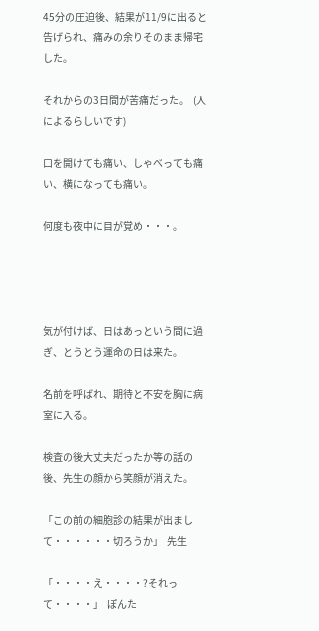45分の圧迫後、結果が11/9に出ると告げられ、痛みの余りそのまま帰宅した。

それからの3日間が苦痛だった。  (人によるらしいです)

口を開けても痛い、しゃべっても痛い、横になっても痛い。

何度も夜中に目が覚め・・・。




気が付けば、日はあっという間に過ぎ、とうとう運命の日は来た。

名前を呼ばれ、期待と不安を胸に病室に入る。

検査の後大丈夫だったか等の話の後、先生の顔から笑顔が消えた。

「この前の細胞診の結果が出まして・・・・・・切ろうか」  先生

「・・・・え・・・・?それって・・・・」  ぽんた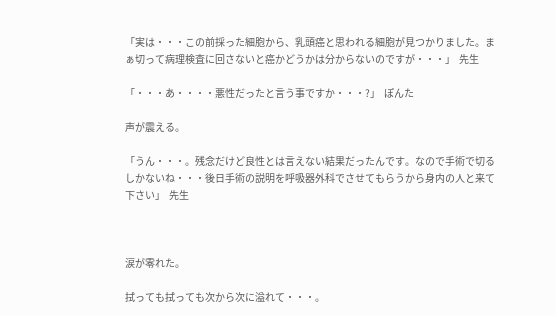「実は・・・この前採った細胞から、乳頭癌と思われる細胞が見つかりました。まぁ切って病理検査に回さないと癌かどうかは分からないのですが・・・」  先生

「・・・あ・・・・悪性だったと言う事ですか・・・?」  ぽんた

声が震える。

「うん・・・。残念だけど良性とは言えない結果だったんです。なので手術で切るしかないね・・・後日手術の説明を呼吸器外科でさせてもらうから身内の人と来て下さい」  先生



涙が零れた。

拭っても拭っても次から次に溢れて・・・。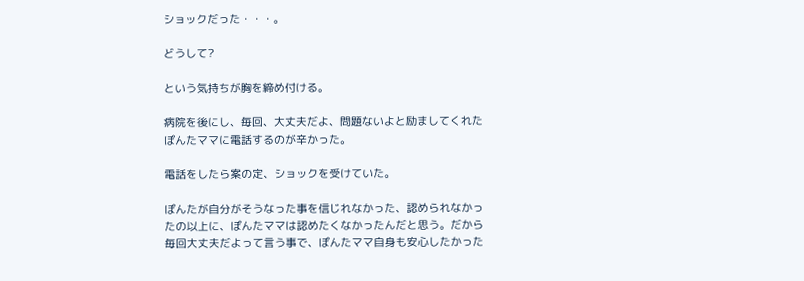ショックだった・・・。

どうして?

という気持ちが胸を締め付ける。

病院を後にし、毎回、大丈夫だよ、問題ないよと励ましてくれたぽんたママに電話するのが辛かった。

電話をしたら案の定、ショックを受けていた。

ぽんたが自分がそうなった事を信じれなかった、認められなかったの以上に、ぽんたママは認めたくなかったんだと思う。だから毎回大丈夫だよって言う事で、ぽんたママ自身も安心したかった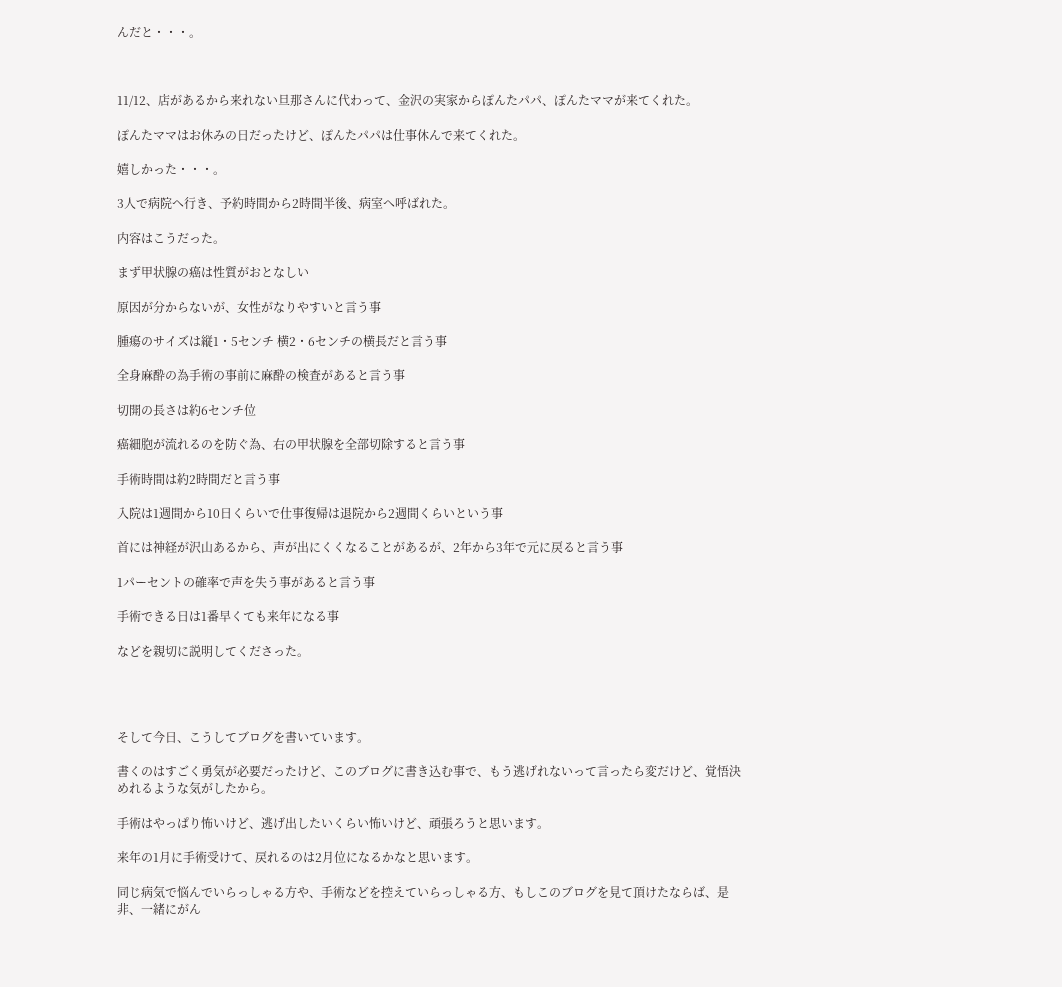んだと・・・。



11/12、店があるから来れない旦那さんに代わって、金沢の実家からぽんたパパ、ぽんたママが来てくれた。

ぽんたママはお休みの日だったけど、ぽんたパパは仕事休んで来てくれた。

嬉しかった・・・。

3人で病院へ行き、予約時間から2時間半後、病室へ呼ばれた。

内容はこうだった。

まず甲状腺の癌は性質がおとなしい

原因が分からないが、女性がなりやすいと言う事

腫瘍のサイズは縦1・5センチ 横2・6センチの横長だと言う事

全身麻酔の為手術の事前に麻酔の検査があると言う事

切開の長さは約6センチ位

癌細胞が流れるのを防ぐ為、右の甲状腺を全部切除すると言う事

手術時間は約2時間だと言う事

入院は1週間から10日くらいで仕事復帰は退院から2週間くらいという事

首には神経が沢山あるから、声が出にくくなることがあるが、2年から3年で元に戻ると言う事

1パーセントの確率で声を失う事があると言う事

手術できる日は1番早くても来年になる事

などを親切に説明してくださった。




そして今日、こうしてブログを書いています。

書くのはすごく勇気が必要だったけど、このブログに書き込む事で、もう逃げれないって言ったら変だけど、覚悟決めれるような気がしたから。

手術はやっぱり怖いけど、逃げ出したいくらい怖いけど、頑張ろうと思います。

来年の1月に手術受けて、戻れるのは2月位になるかなと思います。

同じ病気で悩んでいらっしゃる方や、手術などを控えていらっしゃる方、もしこのブログを見て頂けたならば、是非、一緒にがん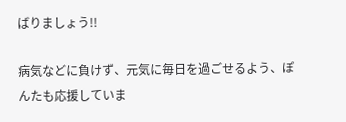ばりましょう!!

病気などに負けず、元気に毎日を過ごせるよう、ぽんたも応援していま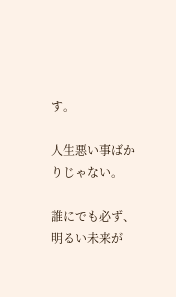す。

人生悪い事ばかりじゃない。

誰にでも必ず、明るい未来が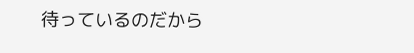待っているのだから